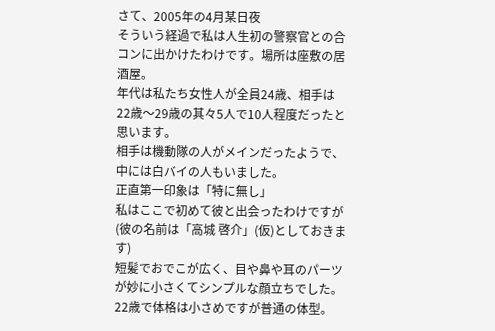さて、2005年の4月某日夜
そういう経過で私は人生初の警察官との合コンに出かけたわけです。場所は座敷の居酒屋。
年代は私たち女性人が全員24歳、相手は22歳〜29歳の其々5人で10人程度だったと思います。
相手は機動隊の人がメインだったようで、中には白バイの人もいました。
正直第一印象は「特に無し」
私はここで初めて彼と出会ったわけですが (彼の名前は「高城 啓介」(仮)としておきます)
短髪でおでこが広く、目や鼻や耳のパーツが妙に小さくてシンプルな顔立ちでした。22歳で体格は小さめですが普通の体型。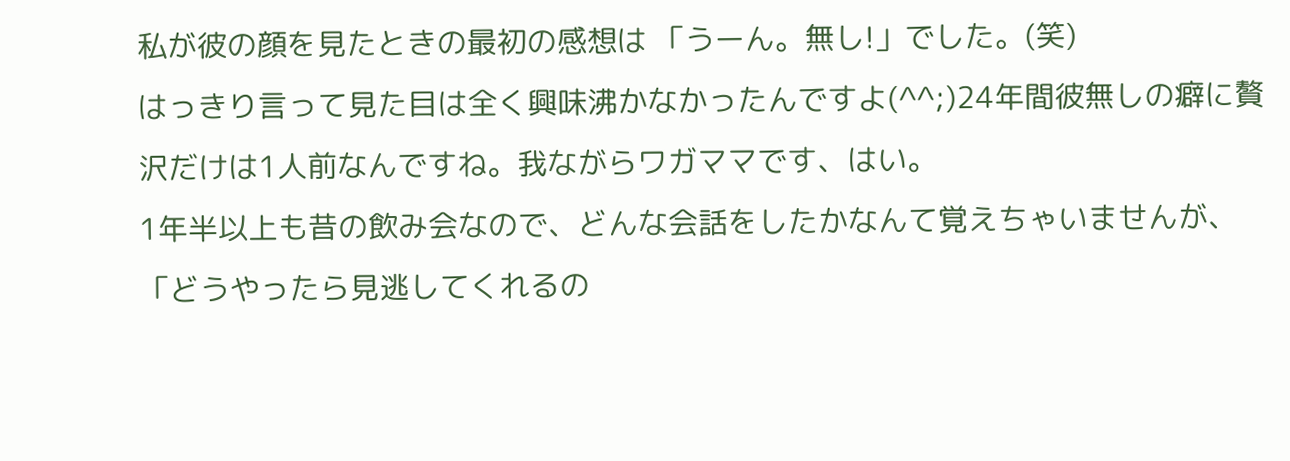私が彼の顔を見たときの最初の感想は 「うーん。無し!」でした。(笑)
はっきり言って見た目は全く興味沸かなかったんですよ(^^;)24年間彼無しの癖に贅沢だけは1人前なんですね。我ながらワガママです、はい。
1年半以上も昔の飲み会なので、どんな会話をしたかなんて覚えちゃいませんが、「どうやったら見逃してくれるの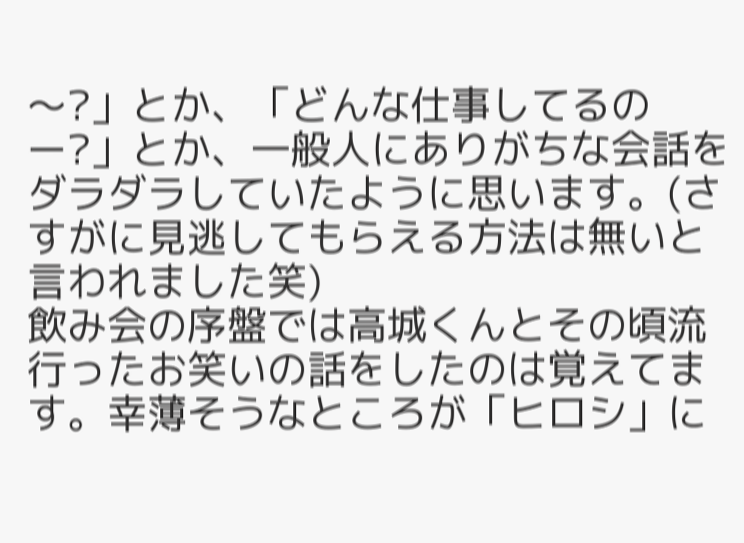〜?」とか、「どんな仕事してるのー?」とか、一般人にありがちな会話をダラダラしていたように思います。(さすがに見逃してもらえる方法は無いと言われました笑)
飲み会の序盤では高城くんとその頃流行ったお笑いの話をしたのは覚えてます。幸薄そうなところが「ヒロシ」に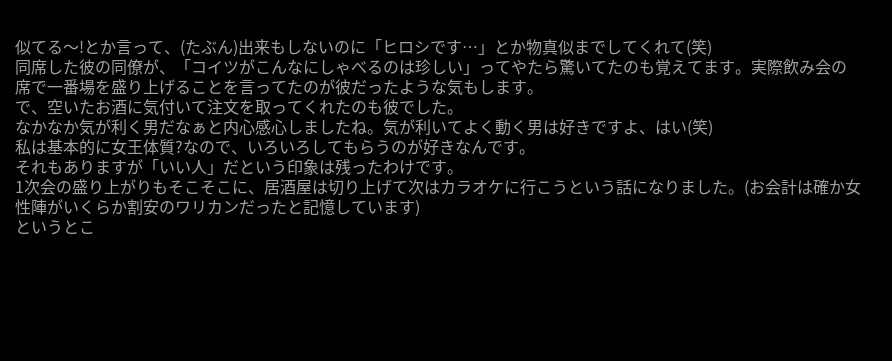似てる〜!とか言って、(たぶん)出来もしないのに「ヒロシです…」とか物真似までしてくれて(笑)
同席した彼の同僚が、「コイツがこんなにしゃべるのは珍しい」ってやたら驚いてたのも覚えてます。実際飲み会の席で一番場を盛り上げることを言ってたのが彼だったような気もします。
で、空いたお酒に気付いて注文を取ってくれたのも彼でした。
なかなか気が利く男だなぁと内心感心しましたね。気が利いてよく動く男は好きですよ、はい(笑)
私は基本的に女王体質?なので、いろいろしてもらうのが好きなんです。
それもありますが「いい人」だという印象は残ったわけです。
1次会の盛り上がりもそこそこに、居酒屋は切り上げて次はカラオケに行こうという話になりました。(お会計は確か女性陣がいくらか割安のワリカンだったと記憶しています)
というとこ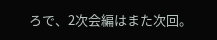ろで、2次会編はまた次回。